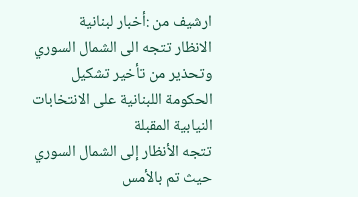ارشيف من :أخبار لبنانية
الانظار تتجه الى الشمال السوري وتحذير من تأخير تشكيل الحكومة اللبنانية على الانتخابات النيابية المقبلة
تتجه الأنظار إلى الشمال السوري حيث تم بالأمس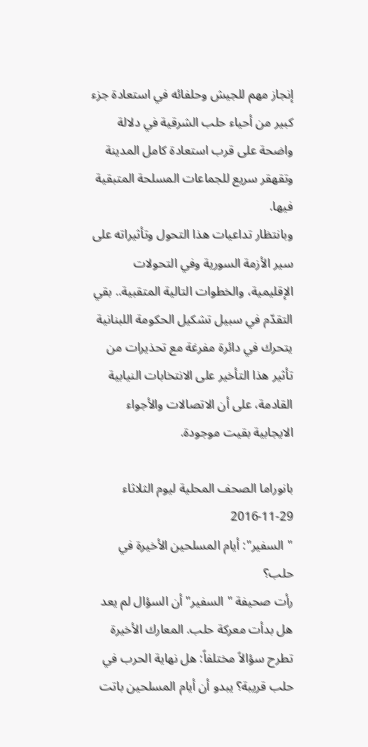إنجاز مهم للجيش وحلفائه في استعادة جزء كبير من أحياء حلب الشرقية في دلالة واضحة على قرب استعادة كامل المدينة وتقهقر سريع للجماعات المسلحة المتبقية فيها.
وبانتظار تداعيات هذا التحول وتأثيراته على سير الأزمة السورية وفي التحولات الإقليمية، والخطوات التالية المتقبية.. بقي التقدّم في سبيل تشكيل الحكومة اللبنانية يتحرك في دائرة مفرغة مع تحذيرات من تأثير هذا التأخير على الانتخابات النيابية القادمة، على أن الاتصالات والأجواء الايجابية بقيت موجودة.

بانوراما الصحف المحلية ليوم الثلاثاء 29-11-2016
"السفير": أيام المسلحين الأخيرة في حلب؟
رأت صحيفة "السفير" أن السؤال لم يعد هل بدأت معركة حلب. المعارك الأخيرة تطرح سؤالاً مختلفاً: هل نهاية الحرب في حلب قريبة؟ يبدو أن أيام المسلحين باتت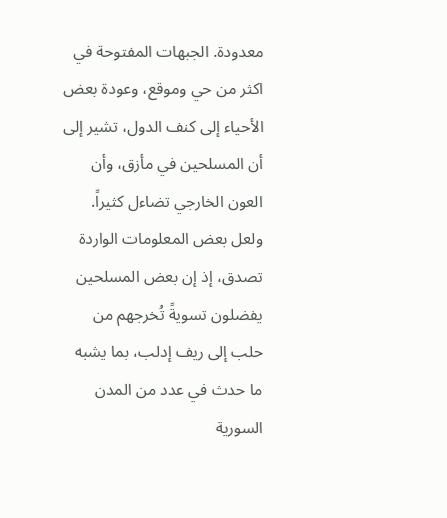معدودة. الجبهات المفتوحة في اكثر من حي وموقع، وعودة بعض الأحياء إلى كنف الدول، تشير إلى أن المسلحين في مأزق، وأن العون الخارجي تضاءل كثيراً.
ولعل بعض المعلومات الواردة تصدق، إذ إن بعض المسلحين يفضلون تسويةً تُخرجهم من حلب إلى ريف إدلب، بما يشبه ما حدث في عدد من المدن السورية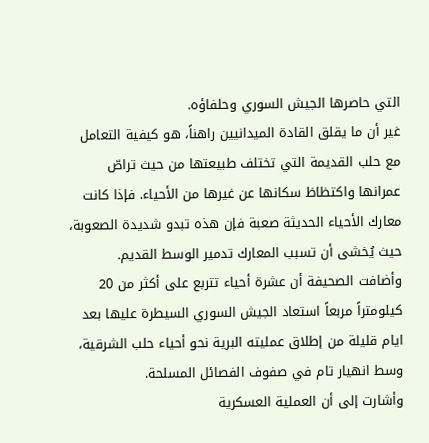التي حاصرها الجيش السوري وحلفاؤه.
غير أن ما يقلق القادة الميدانيين راهناً، هو كيفية التعامل مع حلب القديمة التي تختلف طبيعتها من حيث تراصّ عمرانها واكتظاظ سكانها عن غيرها من الأحياء. فإذا كانت معارك الأحياء الحديثة صعبة فإن هذه تبدو شديدة الصعوبة، حيث يُخشى أن تسبب المعارك تدمير الوسط القديم.
وأضافت الصحيفة أن عشرة أحياء تتربع على أكثر من 20 كيلومتراً مربعاً استعاد الجيش السوري السيطرة عليها بعد ايام قليلة من إطلاق عمليته البرية نحو أحياء حلب الشرقية، وسط انهيار تام في صفوف الفصائل المسلحة.
وأشارت إلى أن العملية العسكرية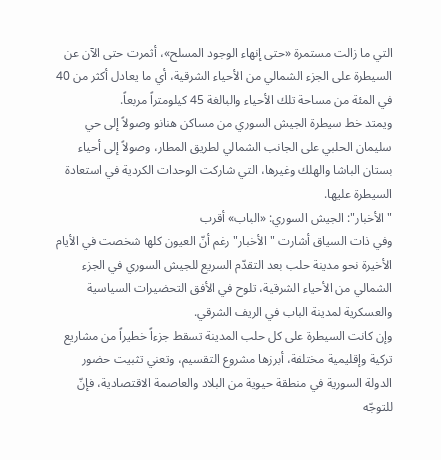التي ما زالت مستمرة «حتى إنهاء الوجود المسلح»، أثمرت حتى الآن عن السيطرة على الجزء الشمالي من الأحياء الشرقية، أي ما يعادل أكثر من 40 في المئة من مساحة تلك الأحياء والبالغة 45 كيلومتراً مربعاً.
ويمتد خط سيطرة الجيش السوري من مساكن هنانو وصولاً إلى حي سليمان الحلبي على الجانب الشمالي لطريق المطار، وصولاً إلى أحياء بستان الباشا والهلك وغيرها، التي شاركت الوحدات الكردية في استعادة السيطرة عليها.
"الأخبار": الجيش السوري: «الباب» أقرب
وفي ذات السياق أشارت "الأخبار" رغم أنّ العيون كلها شخصت في الأيام الأخيرة نحو مدينة حلب بعد التقدّم السريع للجيش السوري في الجزء الشمالي من الأحياء الشرقية، تلوح في الأفق التحضيرات السياسية والعسكرية لمدينة الباب في الريف الشرقي.
وإن كانت السيطرة على كل حلب المدينة تسقط جزءاً خطيراً من مشاريع تركية وإقليمية مختلفة، أبرزها مشروع التقسيم، وتعني تثبيت حضور الدولة السورية في منطقة حيوية من البلاد والعاصمة الاقتصادية، فإنّ للتوجّه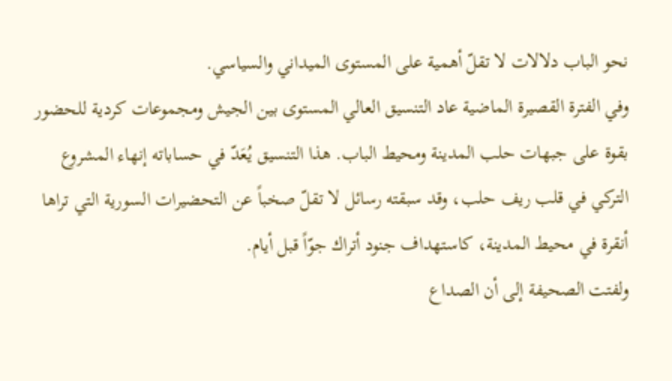نحو الباب دلالات لا تقلّ أهمية على المستوى الميداني والسياسي.
وفي الفترة القصيرة الماضية عاد التنسيق العالي المستوى بين الجيش ومجموعات كردية للحضور بقوة على جبهات حلب المدينة ومحيط الباب. هذا التنسيق يُعَدّ في حساباته إنهاء المشروع التركي في قلب ريف حلب، وقد سبقته رسائل لا تقلّ صخباً عن التحضيرات السورية التي تراها أنقرة في محيط المدينة، كاستهداف جنود أتراك جوّاً قبل أيام.
ولفتت الصحيفة إلى أن الصداع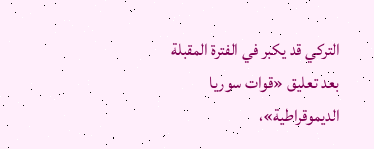التركي قد يكبر في الفترة المقبلة بعد تعليق «قوات سوريا الديموقراطية»،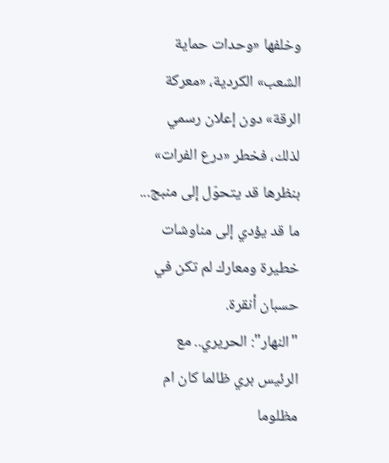وخلفها «وحدات حماية الشعب» الكردية، «معركة الرقة» دون إعلان رسمي لذلك، فخطر «درع الفرات» بنظرها قد يتحوّل إلى منبج... ما قد يؤدي إلى مناوشات خطيرة ومعارك لم تكن في حسبان أنقرة.
"النهار": الحريري.. مع الرئيس بري ظالما كان ام مظلوما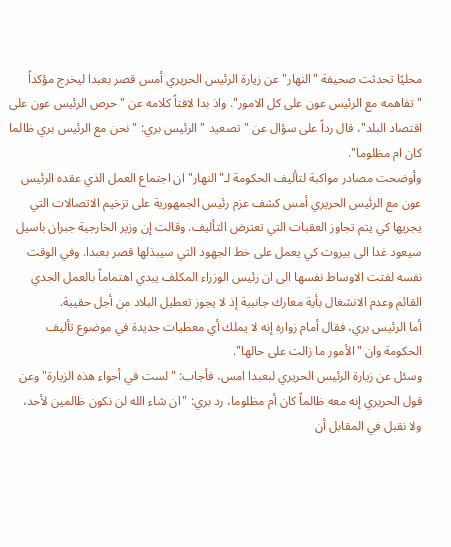محليًا تحدثت صحيفة "النهار" عن زيارة الرئيس الحريري أمس قصر بعبدا ليخرج مؤكداً "تفاهمه مع الرئيس عون على كل الامور". واذ بدا لافتاً كلامه عن "حرص الرئيس عون على اقتصاد البلد"، قال رداً على سؤال عن "تصعيد " الرئيس بري: "نحن مع الرئيس بري ظالما كان ام مظلوما".
وأوضحت مصادر مواكبة لتأليف الحكومة لـ"النهار" ان اجتماع العمل الذي عقده الرئيس عون مع الرئيس الحريري أمس كشف عزم رئيس الجمهورية على تزخيم الاتصالات التي يجريها كي يتم تجاوز العقبات التي تعترض التأليف. وقالت إن وزير الخارجية جبران باسيل سيعود غدا الى بيروت كي يعمل على خط الجهود التي سيبذلها قصر بعبدا. وفي الوقت نفسه لفتت الاوساط نفسها الى ان رئيس الوزراء المكلف يبدي اهتماماً بالعمل الجدي القائم وعدم الانشغال بأية معارك جانبية إذ لا يجوز تعطيل البلاد من أجل حقيبة.
أما الرئيس بري، فقال أمام زواره إنه لا يملك أي معطيات جديدة في موضوع تأليف الحكومة وان "الأمور ما زالت على حالها".
وسئل عن زيارة الرئيس الحريري لبعبدا امس، فأجاب: "لست في أجواء هذه الزيارة" وعن قول الحريري إنه معه ظالماً كان أم مظلوما، رد بري: "ان شاء الله لن نكون ظالمين لأحد، ولا نقبل في المقابل أن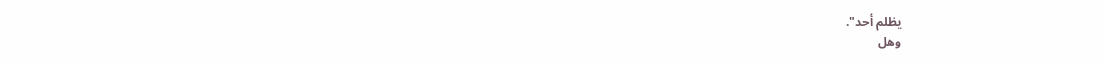يظلم أحد".
وهل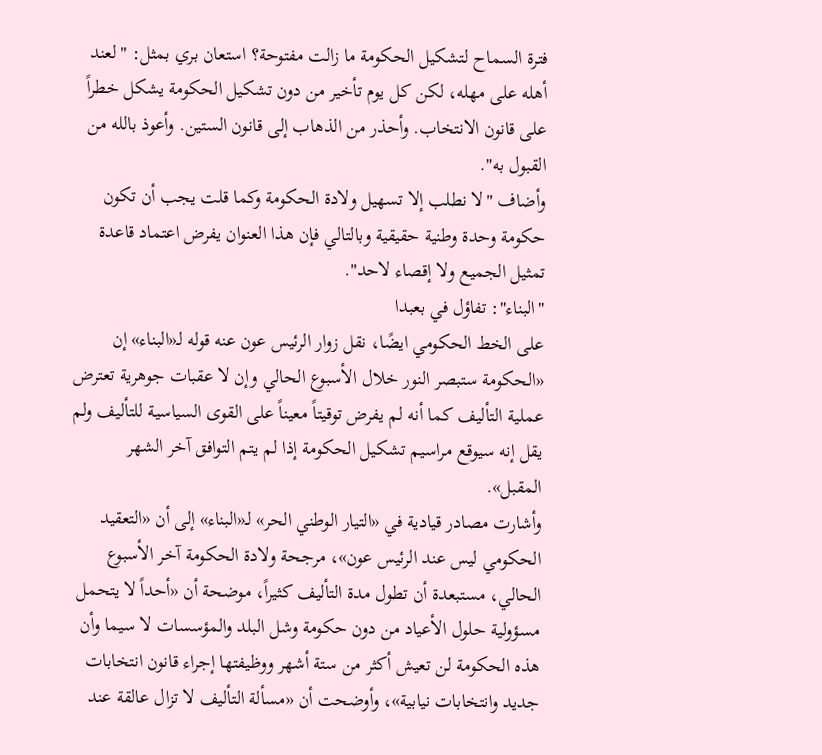فترة السماح لتشكيل الحكومة ما زالت مفتوحة؟ استعان بري بمثل: "لعند أهله على مهله، لكن كل يوم تأخير من دون تشكيل الحكومة يشكل خطراً على قانون الانتخاب. وأحذر من الذهاب إلى قانون الستين. وأعوذ بالله من القبول به".
وأضاف "لا نطلب إلا تسهيل ولادة الحكومة وكما قلت يجب أن تكون حكومة وحدة وطنية حقيقية وبالتالي فإن هذا العنوان يفرض اعتماد قاعدة تمثيل الجميع ولا إقصاء لاحد".
"البناء": تفاؤل في بعبدا
على الخط الحكومي ايضًا، نقل زوار الرئيس عون عنه قوله لـ«البناء» إن «الحكومة ستبصر النور خلال الأسبوع الحالي وإن لا عقبات جوهرية تعترض عملية التأليف كما أنه لم يفرض توقيتاً معيناً على القوى السياسية للتأليف ولم يقل إنه سيوقع مراسيم تشكيل الحكومة إذا لم يتم التوافق آخر الشهر المقبل».
وأشارت مصادر قيادية في «التيار الوطني الحر» لـ«البناء» إلى أن «التعقيد الحكومي ليس عند الرئيس عون»، مرجحة ولادة الحكومة آخر الأسبوع الحالي، مستبعدة أن تطول مدة التأليف كثيراً، موضحة أن «أحداً لا يتحمل مسؤولية حلول الأعياد من دون حكومة وشل البلد والمؤسسات لا سيما وأن هذه الحكومة لن تعيش أكثر من ستة أشهر ووظيفتها إجراء قانون انتخابات جديد وانتخابات نيابية»، وأوضحت أن «مسألة التأليف لا تزال عالقة عند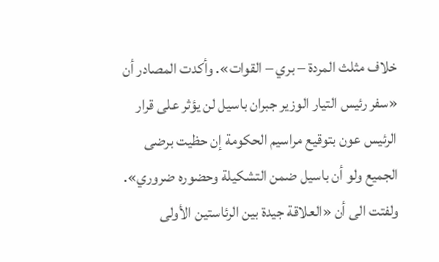خلاف مثلث المردة – بري – القوات». وأكدت المصادر أن «سفر رئيس التيار الوزير جبران باسيل لن يؤثر على قرار الرئيس عون بتوقيع مراسيم الحكومة إن حظيت برضى الجميع ولو أن باسيل ضمن التشكيلة وحضوره ضروري».
ولفتت الى أن «العلاقة جيدة بين الرئاستين الأولى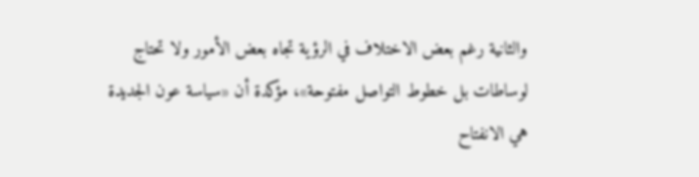والثانية رغم بعض الاختلاف في الرؤية تجاه بعض الأمور ولا تحتاج لوساطات بل خطوط التواصل مفتوحة»، مؤكدة أن «سياسة عون الجديدة هي الانفتاح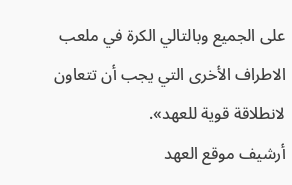على الجميع وبالتالي الكرة في ملعب الاطراف الأخرى التي يجب أن تتعاون لانطلاقة قوية للعهد».
أرشيف موقع العهد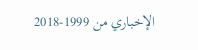الإخباري من 1999-2018